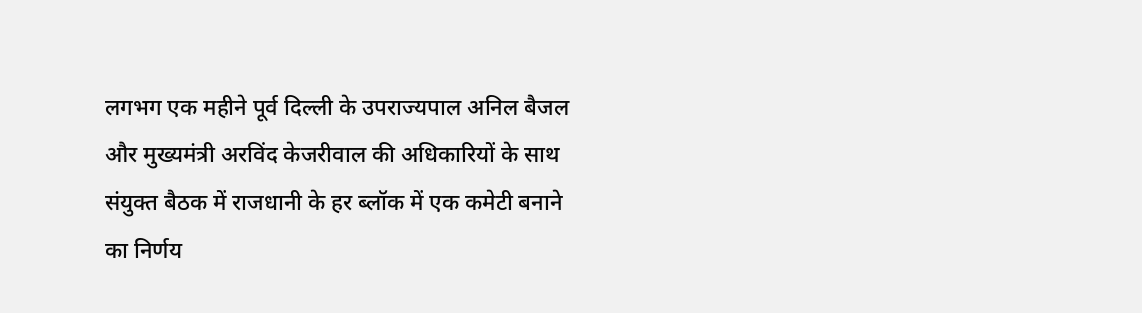लगभग एक महीने पूर्व दिल्ली के उपराज्यपाल अनिल बैजल और मुख्यमंत्री अरविंद केजरीवाल की अधिकारियों के साथ संयुक्त बैठक में राजधानी के हर ब्लॉक में एक कमेटी बनाने का निर्णय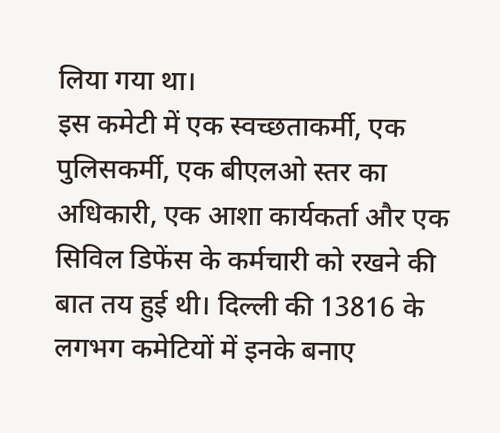लिया गया था।
इस कमेटी में एक स्वच्छताकर्मी, एक पुलिसकर्मी, एक बीएलओ स्तर का अधिकारी, एक आशा कार्यकर्ता और एक सिविल डिफेंस के कर्मचारी को रखने की बात तय हुई थी। दिल्ली की 13816 के लगभग कमेटियों में इनके बनाए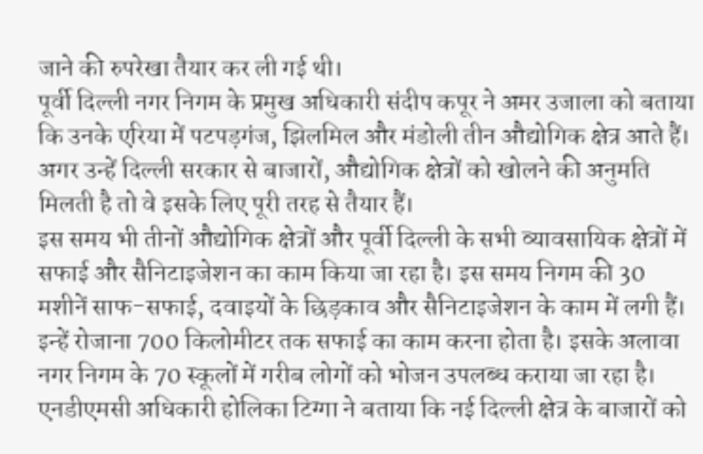जाने की रुपरेखा तैयार कर ली गई थी।
पूर्वी दिल्ली नगर निगम के प्रमुख अधिकारी संदीप कपूर ने अमर उजाला को बताया कि उनके एरिया में पटपड़गंज, झिलमिल और मंडोली तीन औद्योगिक क्षेत्र आते हैं। अगर उन्हें दिल्ली सरकार से बाजारों, औद्योगिक क्षेत्रों को खोलने की अनुमति मिलती है तो वे इसके लिए पूरी तरह से तैयार हैं।
इस समय भी तीनों औद्योगिक क्षेत्रों और पूर्वी दिल्ली के सभी व्यावसायिक क्षेत्रों में सफाई और सैनिटाइजेशन का काम किया जा रहा है। इस समय निगम की 30 मशीनें साफ-सफाई, दवाइयों के छिड़काव और सैनिटाइजेशन के काम में लगी हैं।
इन्हें रोजाना 700 किलोमीटर तक सफाई का काम करना होता है। इसके अलावा नगर निगम के 70 स्कूलों में गरीब लोगों को भोजन उपलब्ध कराया जा रहा है।
एनडीएमसी अधिकारी होलिका टिग्गा ने बताया कि नई दिल्ली क्षेत्र के बाजारों को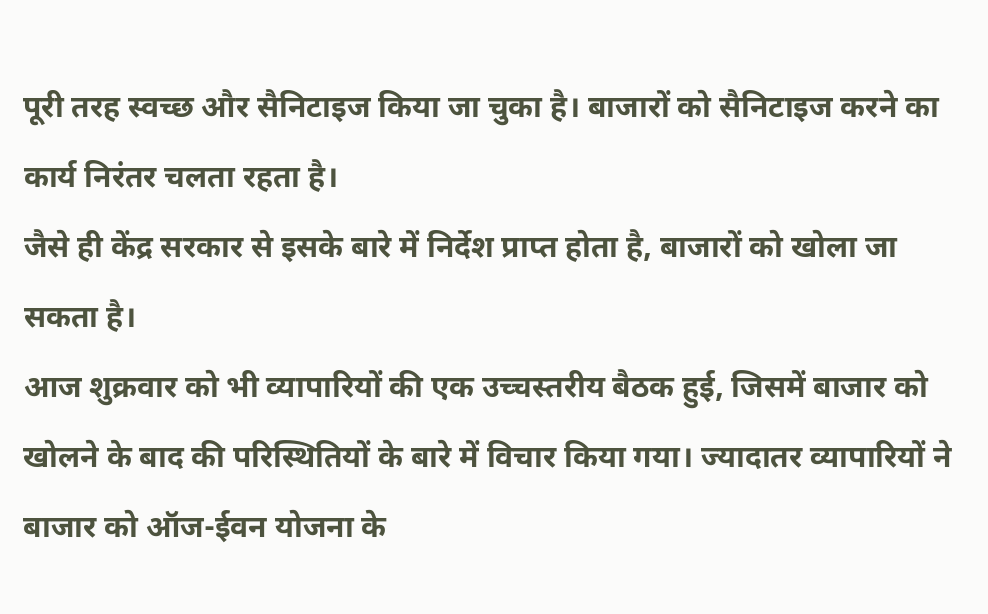पूरी तरह स्वच्छ और सैनिटाइज किया जा चुका है। बाजारों को सैनिटाइज करने का कार्य निरंतर चलता रहता है।
जैसे ही केंद्र सरकार से इसके बारे में निर्देश प्राप्त होता है, बाजारों को खोला जा सकता है।
आज शुक्रवार को भी व्यापारियों की एक उच्चस्तरीय बैठक हुई, जिसमें बाजार को खोलने के बाद की परिस्थितियों के बारे में विचार किया गया। ज्यादातर व्यापारियों ने बाजार को ऑज-ईवन योजना के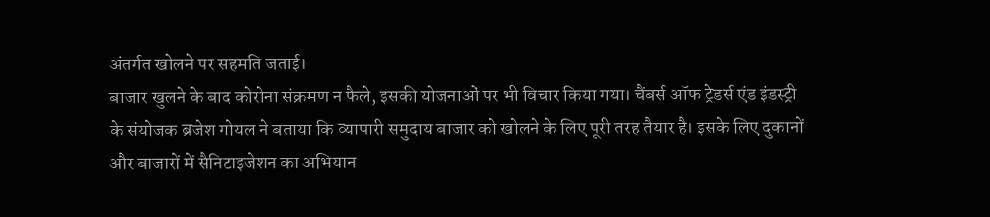अंतर्गत खोलने पर सहमति जताई।
बाजार खुलने के बाद कोरोना संक्रमण न फैले, इसकी योजनाओं पर भी विचार किया गया। चैंबर्स ऑफ ट्रेडर्स एंड इंडस्ट्री के संयोजक ब्रजेश गोयल ने बताया कि व्यापारी समुदाय बाजार को खोलने के लिए पूरी तरह तैयार है। इसके लिए दुकानों और बाजारों में सैनिटाइजेशन का अभियान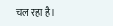चल रहा है।